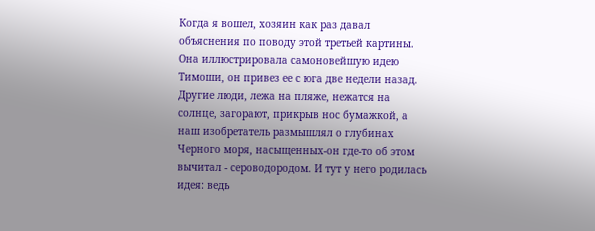Когда я вошел, хозяин как раз давал объяснения по поводу этой третьей картины. Она иллюстрировала самоновейшую идею Тимоши, он привез ее с юга две недели назад. Другие люди, лежа на пляже, нежатся на солнце, загорают, прикрыв нос бумажкой, а наш изобретатель размышлял о глубинах Черного моря, насыщенных-он где-то об этом вычитал - сероводородом. И тут у него родилась идея: ведь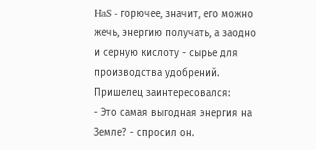HaS - горючее, значит, его можно жечь, энергию получать, а заодно и серную кислоту - сырье для производства удобрений.
Пришелец заинтересовался:
- Это самая выгодная энергия на Земле? - спросил он.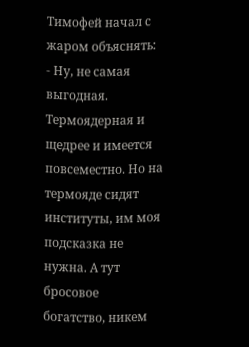Тимофей начал с жаром объяснять:
- Ну, не самая выгодная. Термоядерная и щедрее и имеется повсеместно. Но на термояде сидят институты, им моя подсказка не нужна. А тут бросовое богатство, никем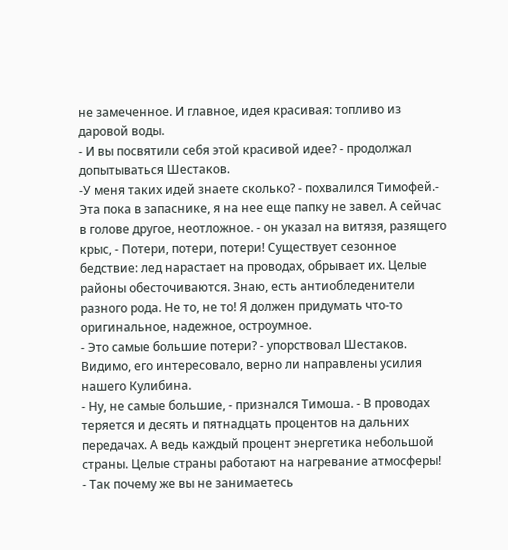не замеченное. И главное, идея красивая: топливо из даровой воды.
- И вы посвятили себя этой красивой идее? - продолжал допытываться Шестаков.
-У меня таких идей знаете сколько? - похвалился Тимофей.- Эта пока в запаснике, я на нее еще папку не завел. А сейчас в голове другое, неотложное. - он указал на витязя, разящего крыс, - Потери, потери, потери! Существует сезонное бедствие: лед нарастает на проводах, обрывает их. Целые районы обесточиваются. Знаю, есть антиобледенители разного рода. Не то, не то! Я должен придумать что-то оригинальное, надежное, остроумное.
- Это самые большие потери? - упорствовал Шестаков. Видимо, его интересовало, верно ли направлены усилия нашего Кулибина.
- Ну, не самые большие, - признался Тимоша. - В проводах теряется и десять и пятнадцать процентов на дальних передачах. А ведь каждый процент энергетика небольшой страны. Целые страны работают на нагревание атмосферы!
- Так почему же вы не занимаетесь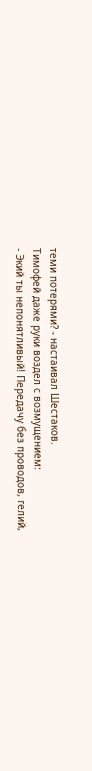теми потерями? - настаивал Шестаков.
Тимофей даже руки воздел с возмущением:
- Экий ты непонятливый! Передачу без проводов, гелий,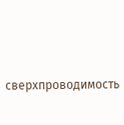сверхпроводимость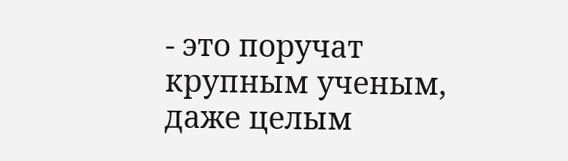- это поручат крупным ученым, даже целым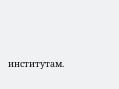институтам.